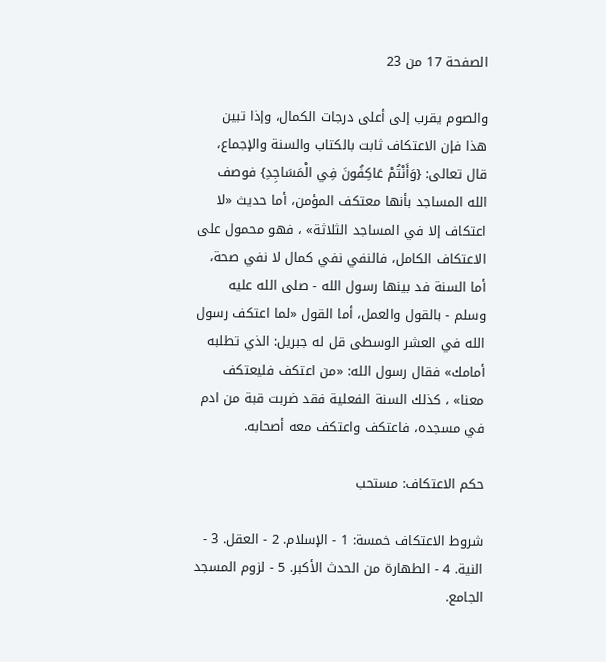الصفحة 17 من 23

والصوم يقرب إلى أعلى درجات الكمال، وإذا تبين هذا فإن الاعتكاف ثابت بالكتاب والسنة والإجماع، قال تعالى: {وَأَنْتُمْ عَاكِفُونَ فِي الْمَسَاجِدِ} فوصف الله المساجد بأنها معتكف المؤمن، أما حديث «لا اعتكاف إلا في المساجد الثلاثة» ، فهو محمول على الاعتكاف الكامل، فالنفي نفي كمال لا نفي صحة، أما السنة فد بينها رسول الله - صلى الله عليه وسلم - بالقول والعمل، أما القول «لما اعتكف رسول الله في العشر الوسطى قل له جبريل: الذي تطلبه أمامك» فقال رسول الله: «من اعتكف فليعتكف معنا» ، كذلك السنة الفعلية فقد ضربت قبة من ادم في مسجده، فاعتكف واعتكف معه أصحابه.

حكم الاعتكاف: مستحب

شروط الاعتكاف خمسة: 1 - الإسلام. 2 - العقل. 3 - النية. 4 - الطهارة من الحدث الأكبر. 5 - لزوم المسجد الجامع.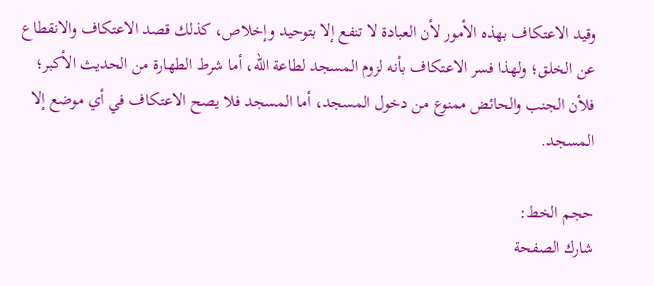وقيد الاعتكاف بهذه الأمور لأن العبادة لا تنفع إلا بتوحيد وإخلاص، كذلك قصد الاعتكاف والانقطاع عن الخلق؛ ولهذا فسر الاعتكاف بأنه لزوم المسجد لطاعة الله، أما شرط الطهارة من الحديث الأكبر؛ فلأن الجنب والحائض ممنوع من دخول المسجد، أما المسجد فلا يصح الاعتكاف في أي موضع إلا المسجد.

حجم الخط:
شارك الصفحة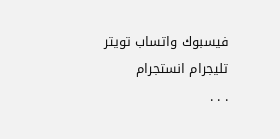فيسبوك واتساب تويتر تليجرام انستجرام
. . .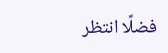فضلًا انتظر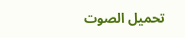تحميل الصوت